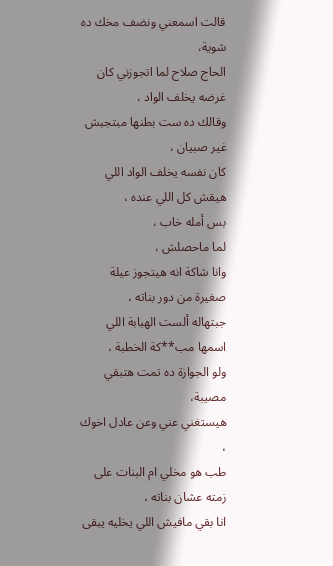قالت اسمعني ونضف مخك ده شوية،
الحاج صلاح لما اتجوزني كان غرضه يخلف الواد ،
وقالك ده ست بطنها مبتجبش غير صبيان ،
كان نفسه يخلف الواد اللي هيقش كل اللي عنده ،
بس أمله خاب ،
لما ماحصلش ،
وانا شاكة انه هيتجوز عيلة صغيرة من دور بناته ،
جبتهاله ألست الهبابة اللي اسمها مب**كة الخطبة ،
ولو الجوازة ده تمت هتبقي مصيبة،
هيستغني عني وعن عادل اخوك ،
طب هو مخلي ام البنات على زمته عشان بناته ،
انا بقي مافيش اللي يخليه يبقى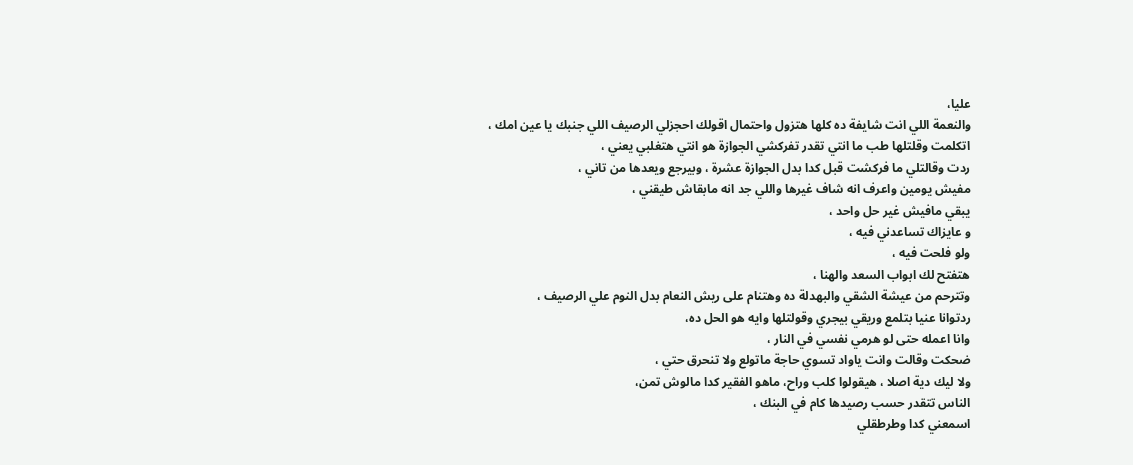عليا،
والنعمة اللي انت شايفة ده كلها هتزول واحتمال اقولك احجزلي الرصيف اللي جنبك يا عين امك ،
اتكلمت وقلتلها طب ما انتي تقدر تفركشي الجوازة هو انتي هتغلبي يعني ،
ردت وقالتلي ما فركشت قبل كدا بدل الجوازة عشرة ، وبيرجع ويعدها من تاني ،
مفيش يومين واعرف انه شاف غيرها واللي جد انه مابقاش طيقني ،
يبقي مافيش غير حل واحد ،
و عايزاك تساعدني فيه ،
ولو فلحت فيه ،
هتفتح لك ابواب السعد والهنا ،
وتترحم من عيشة الشقي والبهدلة ده وهتنام على ريش النعام بدل النوم علي الرصيف ،
ردتوانا عنيا بتلمع وريقي بيجري وقولتلها وايه هو الحل ده،
وانا اعمله حتى لو هرمي نفسي في النار ،
ضحكت وقالت وانت ياواد تسوي حاجة ماتولع ولا تنحرق حتي ،
ولا ليك دية اصلا ، هيقولوا كلب وراح، ماهو الفقير كدا مالوش تمن،
الناس تتقدر حسب رصيدها كام في البنك ،
اسمعني كدا وطرطقلي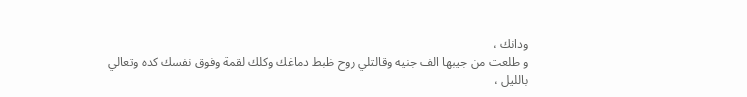ودانك ،
و طلعت من جيبها الف جنيه وقالتلي روح ظبط دماغك وكلك لقمة وفوق نفسك كده وتعالي بالليل ،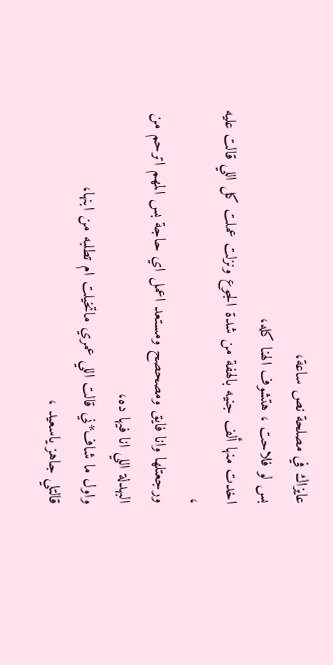عايزاك في مصلحة نص ساعة،
بس لو فلاحت ، هتشوف الهنا كله،
اخدت منها ألف جنيه بالهفة من شدة الجوع ونزلت عملت كل اللي قالت عليه ،
ورجعتلها وانا فايق ومصحصح ومستعد اعمل اي حاجة بس المهم اترحم من البهدلة اللي انا فيها ده،
واول ما شاف*ني قالت اللي عمري ماتخيلت ام تطلبه من ابنها،
قالتلي جاهز ياسعيد ،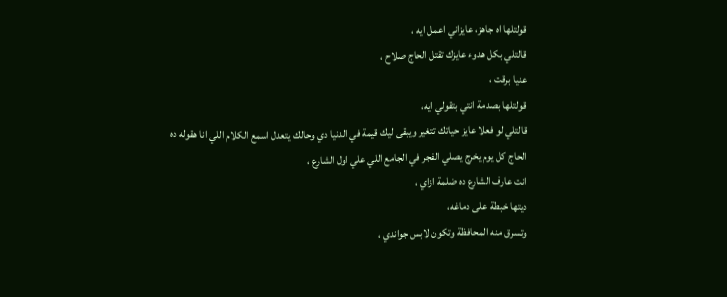قولتلها اه جاهز، عايزاني اعمل ايه ،
قالتلي بكل هدوء عايزك تقتل الحاج صلاح ،
عنيا برقت ،
قولتلها بصدمة انتي بتقولي ايه،
قالتلي لو فعلا عايز حياتك تتغير ويبقى ليك قيمة في الدنيا دي وحالك يتعدل اسمع الكلام اللي انا هقوله ده
الحاج كل يوم يخرج يصلي الفجر في الجامع اللي علي اول الشارع ،
انت عارف الشارع ده ضلمة ازاي ،
ديتها خبطة على دماغه،
وتسرق منه المحافظة وتكون لابس جواندي ،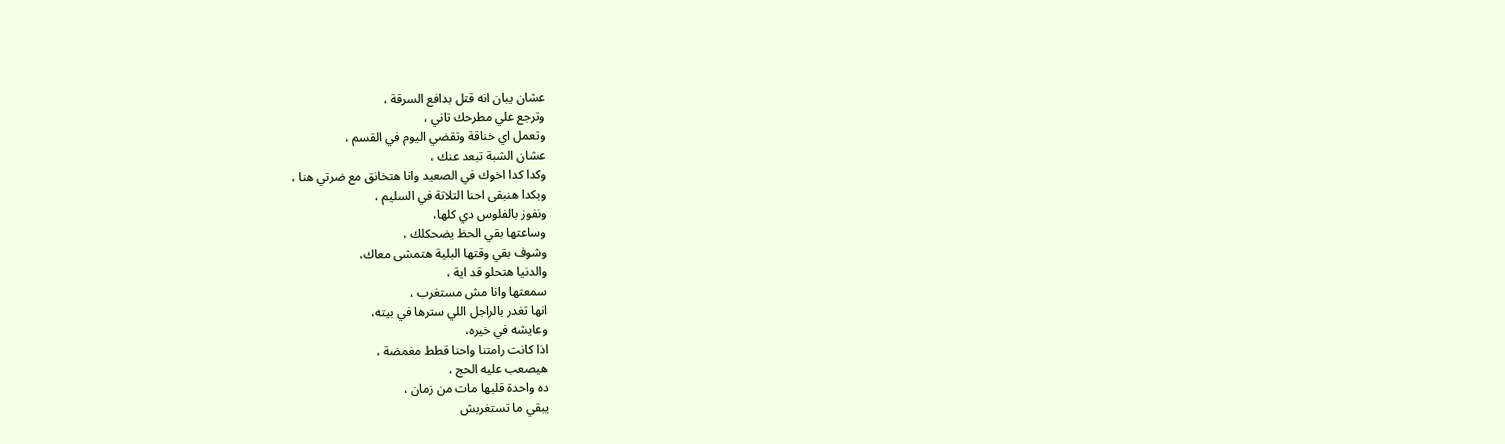عشان يبان انه قتل بدافع السرقة ،
وترجع علي مطرحك تاني ،
وتعمل اي خناقة وتقضي اليوم في القسم ،
عشان الشبة تبعد عنك ،
وكدا كدا اخوك في الصعيد وانا هتخانق مع ضرتي هنا ،
وبكدا هنبقى احنا التلاتة في السليم ،
ونفوز بالفلوس دي كلها،
وساعتها بقي الحظ يضحكلك ،
وشوف بقي وقتها البلية هتمشى معاك،
والدنيا هتحلو قد اية ،
سمعتها وانا مش مستغرب ،
انها تغدر بالراجل اللي سترها في بيته،
وعايشه في خيره،
اذا كانت رامتنا واحنا قطط مغمضة ،
هيصعب عليه الحج ،
ده واحدة قلبها مات من زمان ،
يبقي ما تستغربش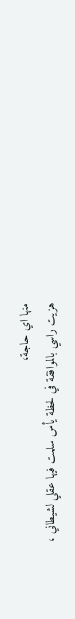منها اي حاجة،
هزيت راسي بالموافقة في لحظة يأس سلمت فيها عقلي لشيطاني ،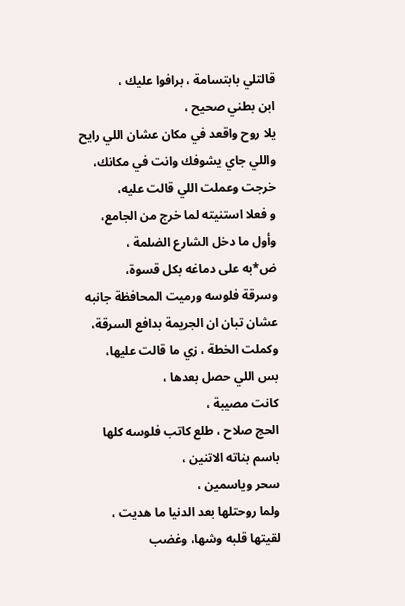قالتلي بابتسامة ، برافوا عليك ،
ابن بطني صحيح ،
يلا روح واقعد في مكان عشان اللي رايح واللي جاي يشوفك وانت في مكانك،
خرجت وعملت اللي قالت عليه،
و فعلا استنيته لما خرج من الجامع،
وأول ما دخل الشارع الضلمة ،
ض*به على دماغه بكل قسوة،
وسرقة فلوسه ورميت المحافظة جانبه
عشان تبان ان الجريمة بدافع السرقة،
وكملت الخطة ، زي ما قالت عليها،
بس اللي حصل بعدها ،
كانت مصيبة ،
الحج صلاح ، طلع كاتب فلوسه كلها باسم بناته الاتنين ،
سحر وياسمين ،
ولما روحتلها بعد الدنيا ما هديت ،
لقيتها قلبه وشها، وغضب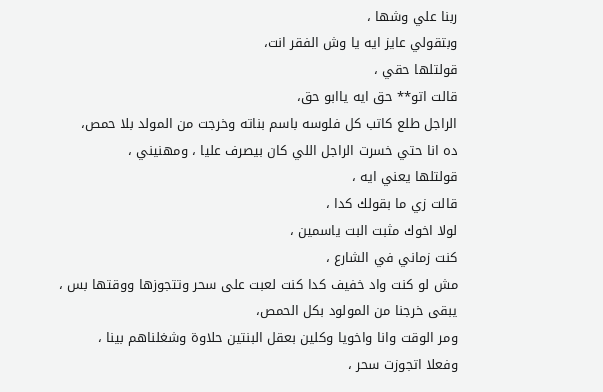ربنا علي وشها ،
وبتقولي عايز ايه يا وش الفقر انت،
قولتلها حقي ،
قالت اتو** حق ايه ياابو حق،
الراجل طلع كاتب كل فلوسه باسم بناته وخرجت من المولد بلا حمص،
ده انا حتي خسرت الراجل اللي كان بيصرف عليا ، ومهنيني ،
قولتلها يعني ايه ،
قالت زي ما بقولك كدا ،
لولا اخوك مثبت البت ياسمين ،
كنت زماني في الشارع ،
مش لو كنت واد خفيف كدا كنت لعبت على سحر وتتجوزها ووقتها بس ،
يبقى خرجنا من المولود بكل الحمص،
ومر الوقت وانا واخويا وكلين بعقل البنتين حلاوة وشغلناهم بينا ،
وفعلا اتجوزت سحر ،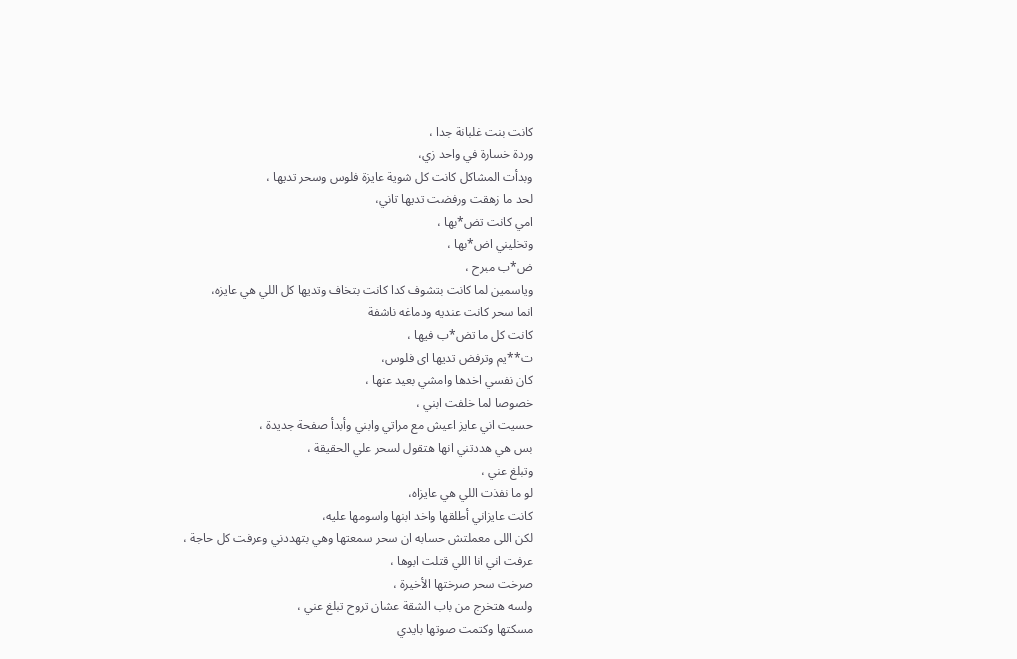كانت بنت غلبانة جدا ،
وردة خسارة في واحد زي،
وبدأت المشاكل كانت كل شوية عايزة فلوس وسحر تديها ،
لحد ما زهقت ورفضت تديها تاني،
امي كانت تض*بها ،
وتخليني اض*بها ،
ض*ب مبرح ،
وياسمين لما كانت بتشوف كدا كانت بتخاف وتديها كل اللي هي عايزه،
انما سحر كانت عنديه ودماغه ناشفة
كانت كل ما تض*ب فيها ،
ت**يم وترفض تديها اى فلوس،
كان نفسي اخدها وامشي بعيد عنها ،
خصوصا لما خلفت ابني ،
حسيت اني عايز اعيش مع مراتي وابني وأبدأ صفحة جديدة ،
بس هي هددتني انها هتقول لسحر علي الحقيقة ،
وتبلغ عني ،
لو ما نفذت اللي هي عايزاه،
كانت عايزاني أطلقها واخد ابنها واسومها عليه،
لكن اللى معملتش حسابه ان سحر سمعتها وهي بتهددني وعرفت كل حاجة ،
عرفت اني انا اللي قتلت ابوها ،
صرخت سحر صرختها الأخيرة ،
ولسه هتخرج من باب الشقة عشان تروح تبلغ عني ،
مسكتها وكتمت صوتها بايدي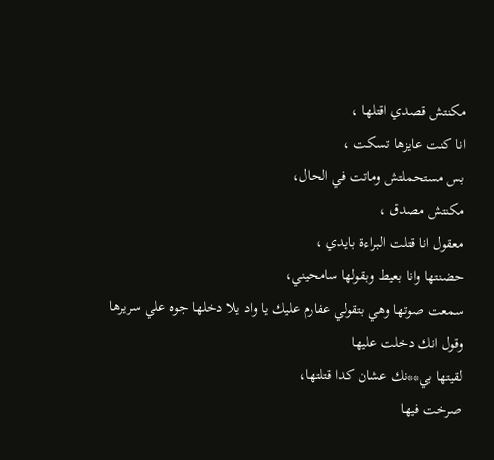مكنتش قصدي اقتلها ،
انا كنت عايزها تسكت ،
بس مستحملتش وماتت في الحال،
مكنتش مصدق ،
معقول انا قتلت البراءة بايدي ،
حضنتها وانا بعيط وبقولها سامحيني،
سمعت صوتها وهي بتقولي عفارم عليك يا واد يلا دخلها جوه علي سريرها وقول انك دخلت عليها
لقيتها بي**نك عشان كدا قتلتها،
صرخت فيها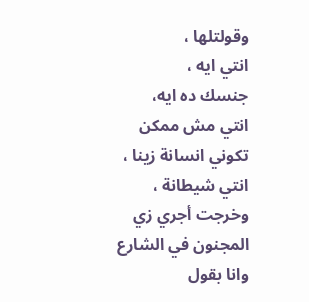وقولتلها ،
انتي ايه ،
جنسك ده ايه،
انتي مش ممكن تكوني انسانة زينا ،
انتي شيطانة ،
وخرجت أجري زي المجنون في الشارع وانا بقول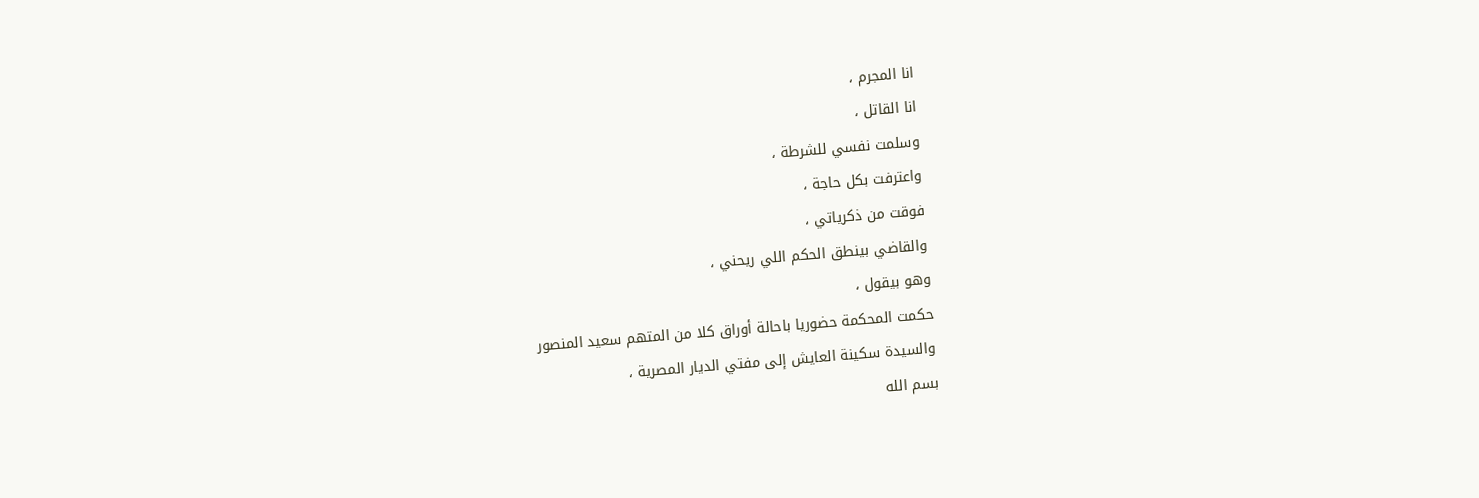انا المجرم ،
انا القاتل ،
وسلمت نفسي للشرطة ،
واعترفت بكل حاجة ،
فوقت من ذكرياتي ،
والقاضي بينطق الحكم اللي ريحني ،
وهو بيقول ،
حكمت المحكمة حضوريا باحالة أوراق كلا من المتهم سعيد المنصور
والسيدة سكينة العايش إلى مفتي الديار المصرية ،
بسم الله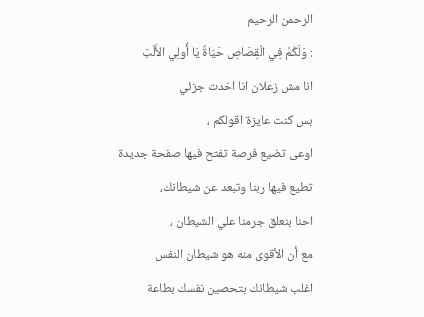الرحمن الرحيم
: وَلَكُمْ فِي الْقِصَاصِ حَيَاةٌ يَا أُولِي الأَلْبَ
انا مش زعلان انا اخدت جزئي
بس كنت عايزة اقولكم ،
اوعى تضيع فرصة تفتح فيها صفحة جديدة تطيع فيها ربنا وتبعد عن شيطانك،
احنا بنعلق جرمنا علي الشيطان ،
مع أن الأقوى منه هو شيطان النفس
اغلب شيطانك بتحصين نفسك بطاعة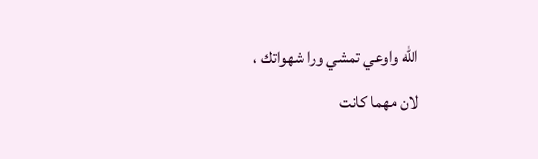الله واوعي تمشي ورا شهواتك ،
لان مهما كانت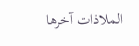الملاذات آخرها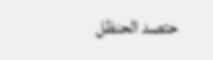حتصد الحنظل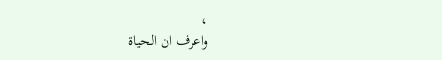،
واعرف ان الحياة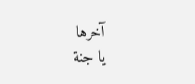آخرها
يا جنة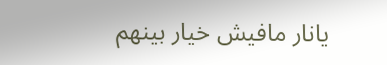يانار مافيش خيار بينهم